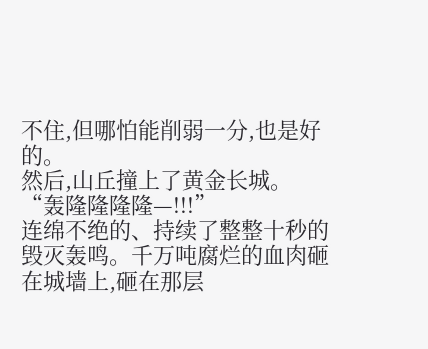不住,但哪怕能削弱一分,也是好的。
然后,山丘撞上了黄金长城。
“轰隆隆隆隆—!!!”
连绵不绝的、持续了整整十秒的毁灭轰鸣。千万吨腐烂的血肉砸在城墙上,砸在那层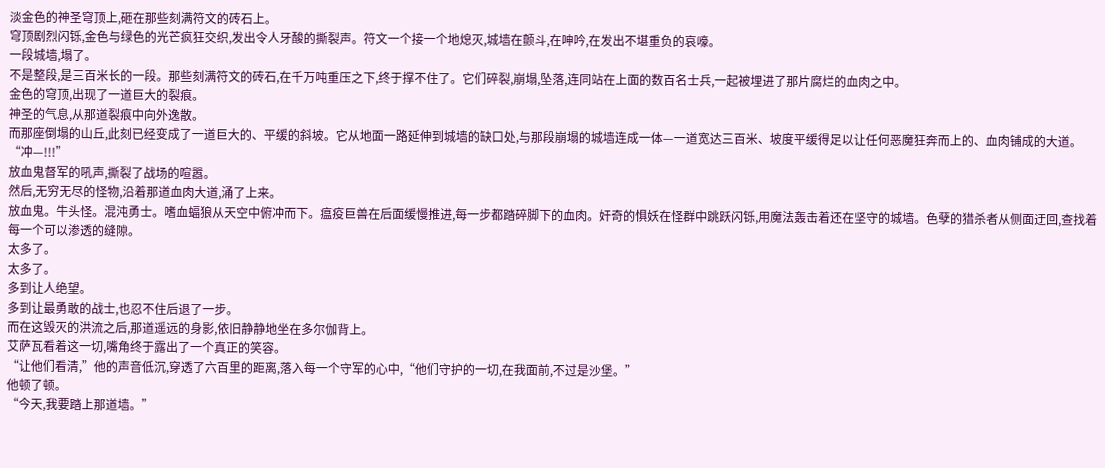淡金色的神圣穹顶上,砸在那些刻满符文的砖石上。
穹顶剧烈闪铄,金色与绿色的光芒疯狂交织,发出令人牙酸的撕裂声。符文一个接一个地熄灭,城墙在颤斗,在呻吟,在发出不堪重负的哀嚎。
一段城墙,塌了。
不是整段,是三百米长的一段。那些刻满符文的砖石,在千万吨重压之下,终于撑不住了。它们碎裂,崩塌,坠落,连同站在上面的数百名士兵,一起被埋进了那片腐烂的血肉之中。
金色的穹顶,出现了一道巨大的裂痕。
神圣的气息,从那道裂痕中向外逸散。
而那座倒塌的山丘,此刻已经变成了一道巨大的、平缓的斜坡。它从地面一路延伸到城墙的缺口处,与那段崩塌的城墙连成一体—一道宽达三百米、坡度平缓得足以让任何恶魔狂奔而上的、血肉铺成的大道。
“冲—!!!”
放血鬼督军的吼声,撕裂了战场的喧嚣。
然后,无穷无尽的怪物,沿着那道血肉大道,涌了上来。
放血鬼。牛头怪。混沌勇士。嗜血蝠狼从天空中俯冲而下。瘟疫巨兽在后面缓慢推进,每一步都踏碎脚下的血肉。奸奇的惧妖在怪群中跳跃闪铄,用魔法轰击着还在坚守的城墙。色孽的猎杀者从侧面迂回,查找着每一个可以渗透的缝隙。
太多了。
太多了。
多到让人绝望。
多到让最勇敢的战士,也忍不住后退了一步。
而在这毁灭的洪流之后,那道遥远的身影,依旧静静地坐在多尔伽背上。
艾萨瓦看着这一切,嘴角终于露出了一个真正的笑容。
“让他们看清,”他的声音低沉,穿透了六百里的距离,落入每一个守军的心中,“他们守护的一切,在我面前,不过是沙堡。”
他顿了顿。
“今天,我要踏上那道墙。”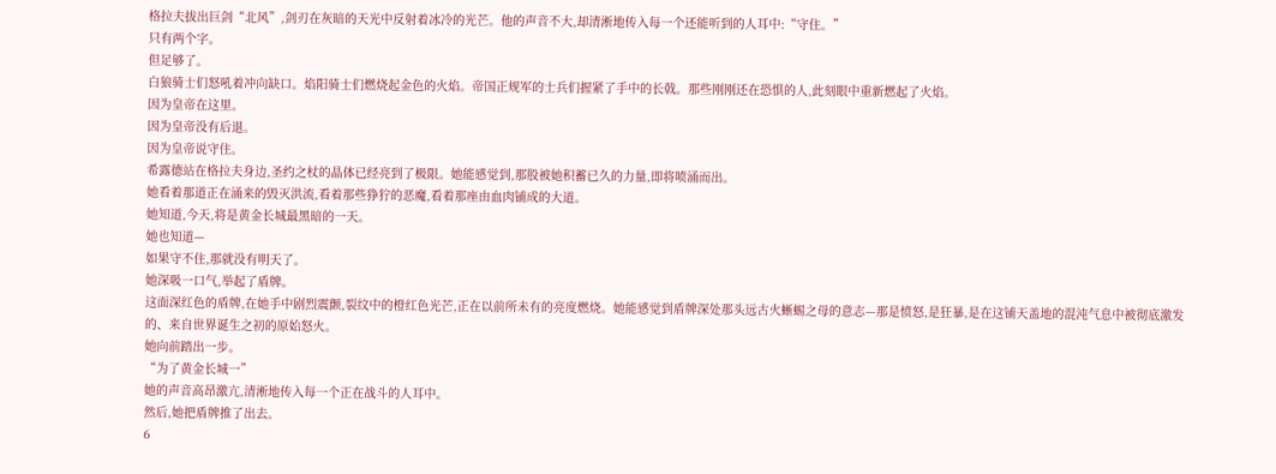格拉夫拔出巨剑“北风”,剑刃在灰暗的天光中反射着冰冷的光芒。他的声音不大,却清淅地传入每一个还能听到的人耳中:“守住。”
只有两个字。
但足够了。
白狼骑士们怒吼着冲向缺口。焰阳骑士们燃烧起金色的火焰。帝国正规军的士兵们握紧了手中的长戟。那些刚刚还在恐惧的人,此刻眼中重新燃起了火焰。
因为皇帝在这里。
因为皇帝没有后退。
因为皇帝说守住。
希露德站在格拉夫身边,圣约之杖的晶体已经亮到了极限。她能感觉到,那股被她积蓄已久的力量,即将喷涌而出。
她看着那道正在涌来的毁灭洪流,看着那些狰狞的恶魔,看着那座由血肉铺成的大道。
她知道,今天,将是黄金长城最黑暗的一天。
她也知道—
如果守不住,那就没有明天了。
她深吸一口气,举起了盾牌。
这面深红色的盾牌,在她手中剧烈震颤,裂纹中的橙红色光芒,正在以前所未有的亮度燃烧。她能感觉到盾牌深处那头远古火蜥蜴之母的意志—那是愤怒,是狂暴,是在这铺天盖地的混沌气息中被彻底激发的、来自世界诞生之初的原始怒火。
她向前踏出一步。
“为了黄金长城一”
她的声音高昂激亢,清淅地传入每一个正在战斗的人耳中。
然后,她把盾牌推了出去。
6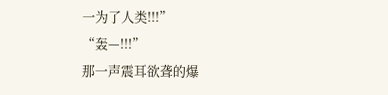一为了人类!!!”
“轰—!!!”
那一声震耳欲聋的爆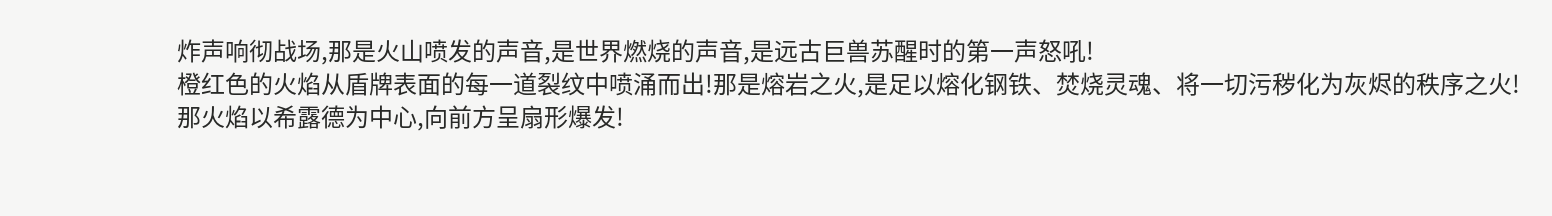炸声响彻战场,那是火山喷发的声音,是世界燃烧的声音,是远古巨兽苏醒时的第一声怒吼!
橙红色的火焰从盾牌表面的每一道裂纹中喷涌而出!那是熔岩之火,是足以熔化钢铁、焚烧灵魂、将一切污秽化为灰烬的秩序之火!
那火焰以希露德为中心,向前方呈扇形爆发!